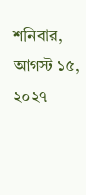শনিবার, আগস্ট ১৫, ২০২৭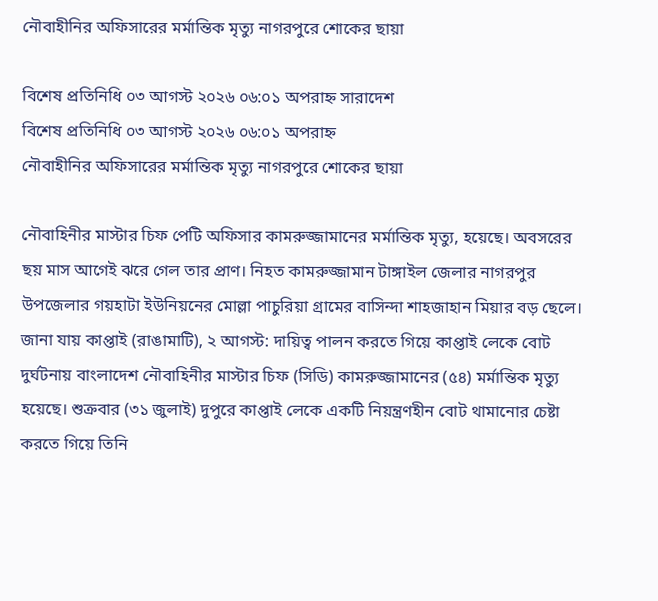নৌবাহীনির অফিসারের মর্মান্তিক মৃত্যু নাগরপুরে শোকের ছায়া

বিশেষ প্রতিনিধি ০৩ আগস্ট ২০২৬ ০৬:০১ অপরাহ্ন সারাদেশ
বিশেষ প্রতিনিধি ০৩ আগস্ট ২০২৬ ০৬:০১ অপরাহ্ন
নৌবাহীনির অফিসারের মর্মান্তিক মৃত্যু নাগরপুরে শোকের ছায়া

নৌবাহিনীর মাস্টার চিফ পেটি অফিসার কামরুজ্জামানের মর্মান্তিক মৃত্যু, হয়েছে। অবসরের ছয় মাস আগেই ঝরে গেল তার প্রাণ। নিহত কামরুজ্জামান টাঙ্গাইল জেলার নাগরপুর উপজেলার গয়হাটা ইউনিয়নের মোল্লা পাচুরিয়া গ্রামের বাসিন্দা শাহজাহান মিয়ার বড় ছেলে। জানা যায় কাপ্তাই (রাঙামাটি), ২ আগস্ট: দায়িত্ব পালন করতে গিয়ে কাপ্তাই লেকে বোট দুর্ঘটনায় বাংলাদেশ নৌবাহিনীর মাস্টার চিফ (সিডি) কামরুজ্জামানের (৫৪) মর্মান্তিক মৃত্যু হয়েছে। শুক্রবার (৩১ জুলাই) দুপুরে কাপ্তাই লেকে একটি নিয়ন্ত্রণহীন বোট থামানোর চেষ্টা করতে গিয়ে তিনি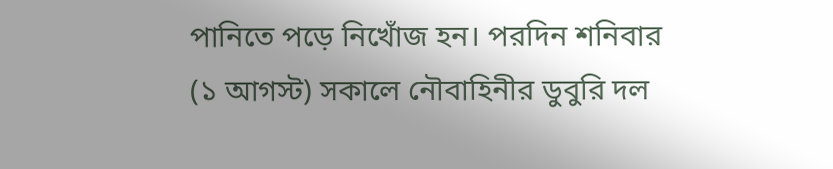পানিতে পড়ে নিখোঁজ হন। পরদিন শনিবার (১ আগস্ট) সকালে নৌবাহিনীর ডুবুরি দল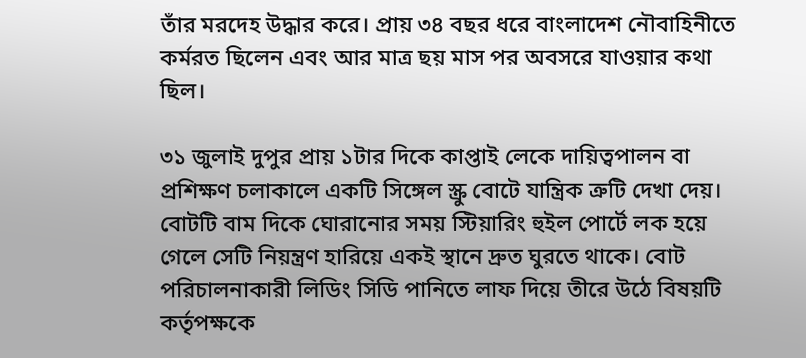তাঁর মরদেহ উদ্ধার করে। প্রায় ৩৪ বছর ধরে বাংলাদেশ নৌবাহিনীতে কর্মরত ছিলেন এবং আর মাত্র ছয় মাস পর অবসরে যাওয়ার কথা ছিল।

৩১ জুলাই দুপুর প্রায় ১টার দিকে কাপ্তাই লেকে দায়িত্বপালন বা প্রশিক্ষণ চলাকালে একটি সিঙ্গেল স্ক্রু বোটে যান্ত্রিক ত্রুটি দেখা দেয়। বোটটি বাম দিকে ঘোরানোর সময় স্টিয়ারিং হুইল পোর্টে লক হয়ে গেলে সেটি নিয়ন্ত্রণ হারিয়ে একই স্থানে দ্রুত ঘুরতে থাকে। বোট পরিচালনাকারী লিডিং সিডি পানিতে লাফ দিয়ে তীরে উঠে বিষয়টি কর্তৃপক্ষকে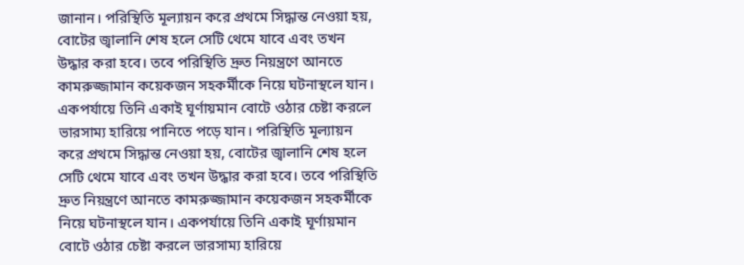জানান। পরিস্থিতি মূল্যায়ন করে প্রথমে সিদ্ধান্ত নেওয়া হয়, বোটের জ্বালানি শেষ হলে সেটি থেমে যাবে এবং তখন উদ্ধার করা হবে। তবে পরিস্থিতি দ্রুত নিয়ন্ত্রণে আনতে কামরুজ্জামান কয়েকজন সহকর্মীকে নিয়ে ঘটনাস্থলে যান। একপর্যায়ে তিনি একাই ঘূর্ণায়মান বোটে ওঠার চেষ্টা করলে ভারসাম্য হারিয়ে পানিতে পড়ে যান। পরিস্থিতি মূল্যায়ন করে প্রথমে সিদ্ধান্ত নেওয়া হয়, বোটের জ্বালানি শেষ হলে সেটি থেমে যাবে এবং তখন উদ্ধার করা হবে। তবে পরিস্থিতি দ্রুত নিয়ন্ত্রণে আনতে কামরুজ্জামান কয়েকজন সহকর্মীকে নিয়ে ঘটনাস্থলে যান। একপর্যায়ে তিনি একাই ঘূর্ণায়মান বোটে ওঠার চেষ্টা করলে ভারসাম্য হারিয়ে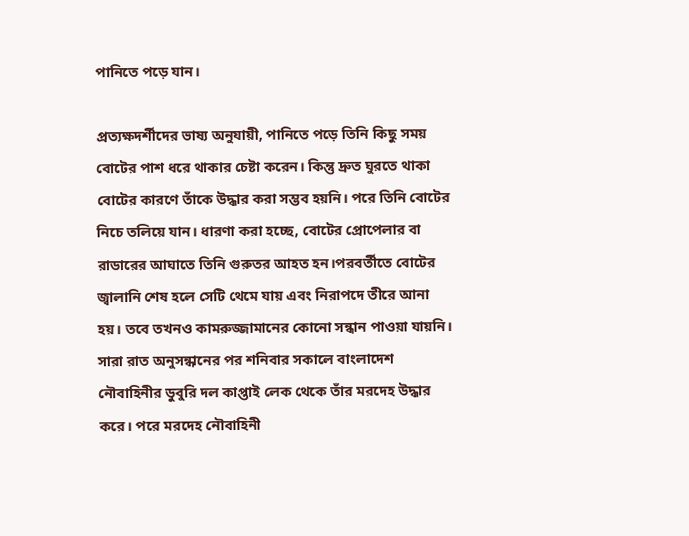পানিতে পড়ে যান।

প্রত্যক্ষদর্শীদের ভাষ্য অনুযায়ী, পানিতে পড়ে তিনি কিছু সময় বোটের পাশ ধরে থাকার চেষ্টা করেন। কিন্তু দ্রুত ঘুরতে থাকা বোটের কারণে তাঁকে উদ্ধার করা সম্ভব হয়নি। পরে তিনি বোটের নিচে তলিয়ে যান। ধারণা করা হচ্ছে, বোটের প্রোপেলার বা রাডারের আঘাতে তিনি গুরুতর আহত হন।পরবর্তীতে বোটের জ্বালানি শেষ হলে সেটি থেমে যায় এবং নিরাপদে তীরে আনা হয়। তবে তখনও কামরুজ্জামানের কোনো সন্ধান পাওয়া যায়নি। সারা রাত অনুসন্ধানের পর শনিবার সকালে বাংলাদেশ নৌবাহিনীর ডুবুরি দল কাপ্তাই লেক থেকে তাঁর মরদেহ উদ্ধার করে। পরে মরদেহ নৌবাহিনী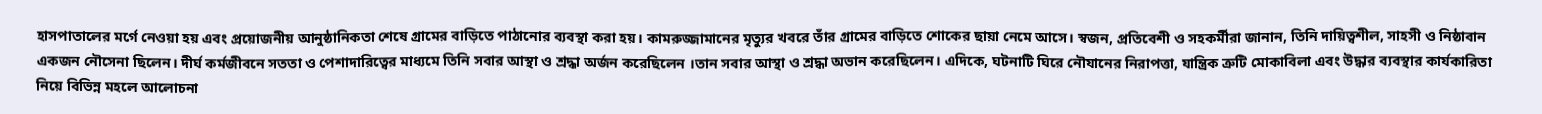হাসপাতালের মর্গে নেওয়া হয় এবং প্রয়োজনীয় আনুষ্ঠানিকতা শেষে গ্রামের বাড়িতে পাঠানোর ব্যবস্থা করা হয়। কামরুজ্জামানের মৃত্যুর খবরে তাঁর গ্রামের বাড়িতে শোকের ছায়া নেমে আসে। স্বজন, প্রতিবেশী ও সহকর্মীরা জানান, তিনি দায়িত্বশীল, সাহসী ও নিষ্ঠাবান একজন নৌসেনা ছিলেন। দীর্ঘ কর্মজীবনে সততা ও পেশাদারিত্বের মাধ্যমে তিনি সবার আস্থা ও শ্রদ্ধা অর্জন করেছিলেন ।তান সবার আস্থা ও শ্রদ্ধা অভান করেছিলেন। এদিকে, ঘটনাটি ঘিরে নৌযানের নিরাপত্তা, যান্ত্রিক ত্রুটি মোকাবিলা এবং উদ্ধার ব্যবস্থার কার্যকারিতা নিয়ে বিভিন্ন মহলে আলোচনা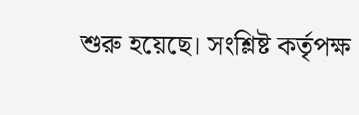শুরু হয়েছে। সংশ্লিষ্ট কর্তৃপক্ষ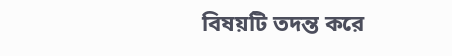বিষয়টি তদন্ত করে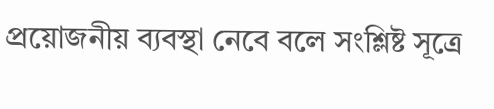প্রয়োজনীয় ব্যবস্থা নেবে বলে সংশ্লিষ্ট সূত্রে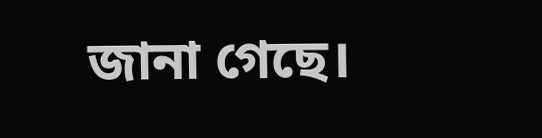জানা গেছে।